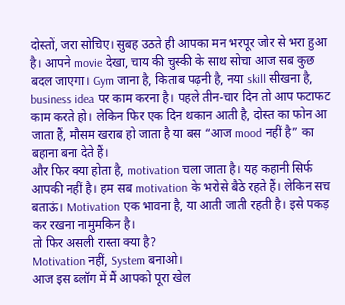दोस्तों, जरा सोचिए। सुबह उठते ही आपका मन भरपूर जोर से भरा हुआ है। आपने movie देखा, चाय की चुस्की के साथ सोचा आज सब कुछ बदल जाएगा। Gym जाना है, किताब पढ़नी है, नया skill सीखना है, business idea पर काम करना है। पहले तीन-चार दिन तो आप फटाफट काम करते हो। लेकिन फिर एक दिन थकान आती है, दोस्त का फोन आ जाता हैं, मौसम खराब हो जाता है या बस “आज mood नहीं है” का बहाना बना देते हैं।
और फिर क्या होता है, motivation चला जाता है। यह कहानी सिर्फ आपकी नहीं है। हम सब motivation के भरोसे बैठे रहते हैं। लेकिन सच बताऊं। Motivation एक भावना है, या आती जाती रहती है। इसे पकड़ कर रखना नामुमकिन है।
तो फिर असली रास्ता क्या है?
Motivation नहीं, System बनाओ।
आज इस ब्लॉग में मैं आपको पूरा खेल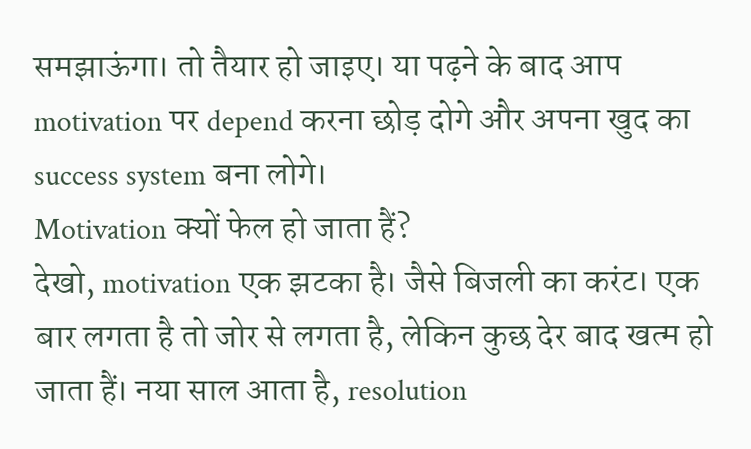समझाऊंगा। तो तैयार हो जाइए। या पढ़ने के बाद आप motivation पर depend करना छोड़ दोगे और अपना खुद का success system बना लोगे।
Motivation क्यों फेल हो जाता हैं?
देखो, motivation एक झटका है। जैसे बिजली का करंट। एक बार लगता है तो जोर से लगता है, लेकिन कुछ देर बाद खत्म हो जाता हैं। नया साल आता है, resolution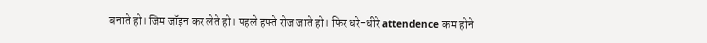बनाते हो। जिम जॉइन कर लेते हो। पहले हफ्ते रोज जाते हो। फिर धरे-धीरे attendence कम होने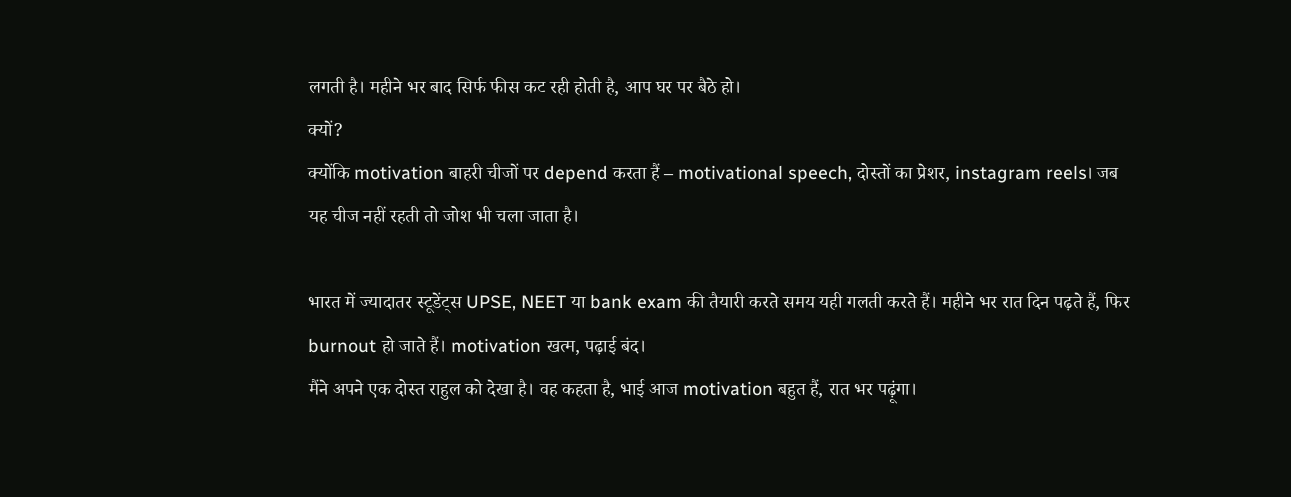लगती है। महीने भर बाद सिर्फ फीस कट रही होती है, आप घर पर बैठे हो।
क्यों?
क्योंकि motivation बाहरी चीजों पर depend करता हैं – motivational speech, दोस्तों का प्रेशर, instagram reels। जब यह चीज नहीं रहती तो जोश भी चला जाता है।

भारत में ज्यादातर स्टूडेंट्स UPSE, NEET या bank exam की तैयारी करते समय यही गलती करते हैं। महीने भर रात दिन पढ़ते हैं, फिर burnout हो जाते हैं। motivation खत्म, पढ़ाई बंद।
मैंने अपने एक दोस्त राहुल को देखा है। वह कहता है, भाई आज motivation बहुत हैं, रात भर पढ़ूंगा।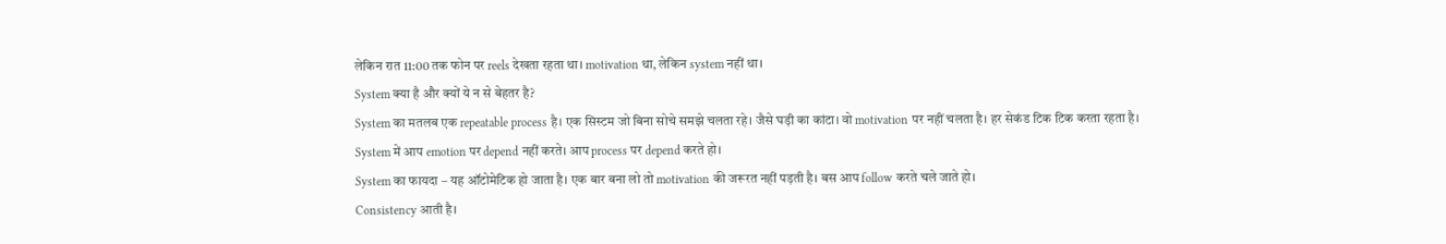लेकिन रात 11:00 तक फोन पर reels देखता रहता था। motivation था, लेकिन system नहीं था।
System क्या है और क्यों ये न से बेहतर है?
System का मतलब एक repeatable process है। एक सिस्टम जो बिना सोचे समझे चलता रहे। जैसे घड़ी का कांटा। वो motivation पर नहीं चलता है। हर सेकंड टिक टिक करता रहता है। System में आप emotion पर depend नहीं करते। आप process पर depend करते हो।
System का फायदा – यह ऑटोमेटिक हो जाता है। एक बार बना लो तो motivation की जरूरत नहीं पड़ती है। बस आप follow करते चले जाते हो।
Consistency आती है।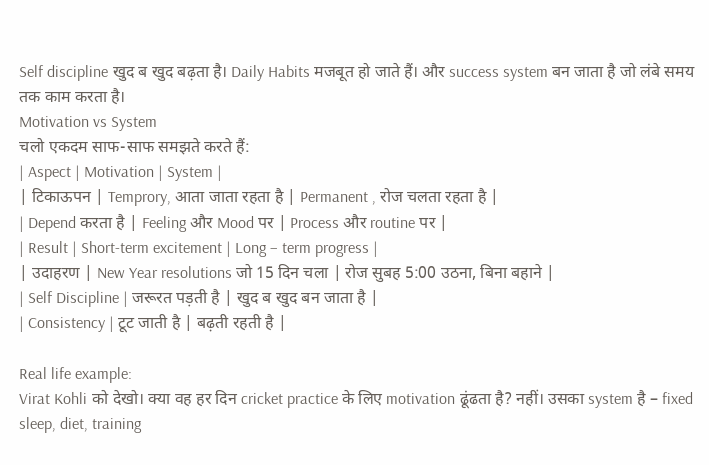Self discipline खुद ब खुद बढ़ता है। Daily Habits मजबूत हो जाते हैं। और success system बन जाता है जो लंबे समय तक काम करता है।
Motivation vs System
चलो एकदम साफ-साफ समझते करते हैं:
| Aspect | Motivation | System |
| टिकाऊपन | Temprory, आता जाता रहता है | Permanent , रोज चलता रहता है |
| Depend करता है | Feeling और Mood पर | Process और routine पर |
| Result | Short-term excitement | Long – term progress |
| उदाहरण | New Year resolutions जो 15 दिन चला | रोज सुबह 5:00 उठना, बिना बहाने |
| Self Discipline | जरूरत पड़ती है | खुद ब खुद बन जाता है |
| Consistency | टूट जाती है | बढ़ती रहती है |

Real life example:
Virat Kohli को देखो। क्या वह हर दिन cricket practice के लिए motivation ढूंढता है? नहीं। उसका system है – fixed sleep, diet, training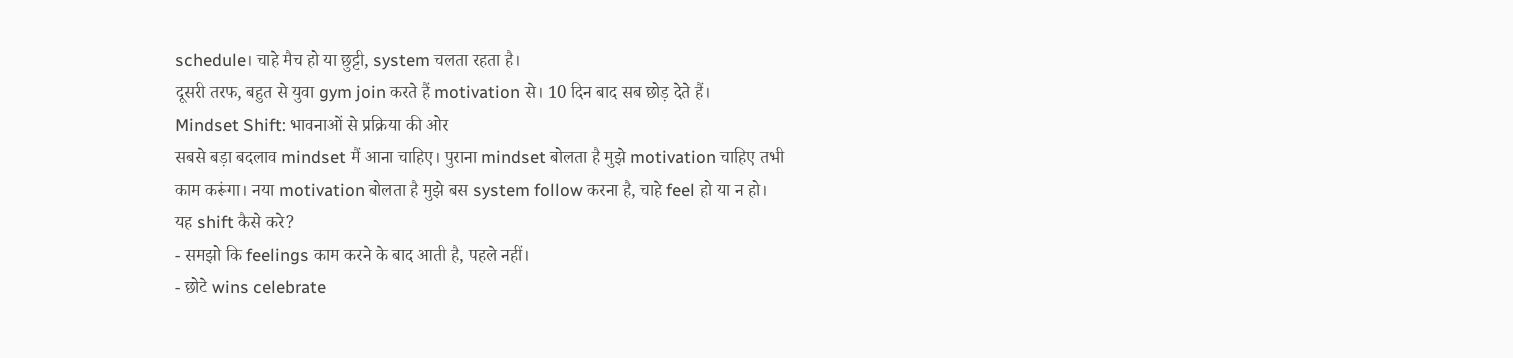schedule। चाहे मैच हो या छुट्टी, system चलता रहता है।
दूसरी तरफ, बहुत से युवा gym join करते हैं motivation से। 10 दिन बाद सब छोड़ देते हैं।
Mindset Shift: भावनाओं से प्रक्रिया की ओर
सबसे बड़ा बदलाव mindset मैं आना चाहिए। पुराना mindset बोलता है मुझे motivation चाहिए तभी काम करूंगा। नया motivation बोलता है मुझे बस system follow करना है, चाहे feel हो या न हो।
यह shift कैसे करे?
- समझो कि feelings काम करने के बाद आती है, पहले नहीं।
- छोटे wins celebrate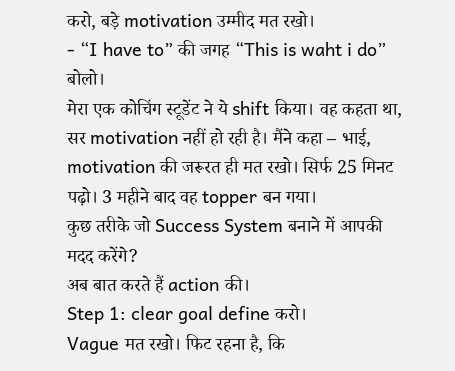करो, बड़े motivation उम्मीद मत रखो।
- “I have to” की जगह “This is waht i do” बोलो।
मेरा एक कोचिंग स्टूडेंट ने ये shift किया। वह कहता था, सर motivation नहीं हो रही है। मैंने कहा – भाई, motivation की जरूरत ही मत रखो। सिर्फ 25 मिनट पढ़ो। 3 महीने बाद वह topper बन गया।
कुछ तरीके जो Success System बनाने में आपकी मदद करेंगे?
अब बात करते हैं action की।
Step 1: clear goal define करो।
Vague मत रखो। फिट रहना है, कि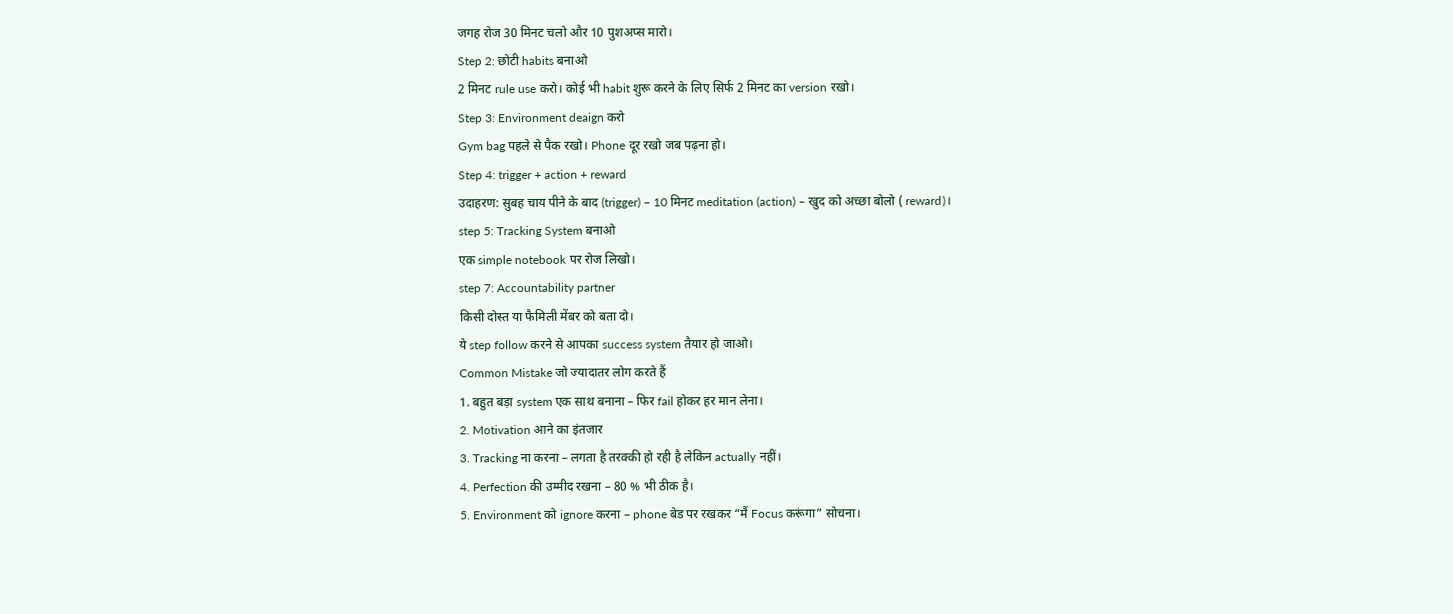जगह रोज 30 मिनट चलो और 10 पुशअप्स मारो।
Step 2: छोटी habits बनाओ
2 मिनट rule use करो। कोई भी habit शुरू करने के लिए सिर्फ 2 मिनट का version रखो।
Step 3: Environment deaign करो
Gym bag पहले से पैक रखो। Phone दूर रखो जब पढ़ना हो।
Step 4: trigger + action + reward
उदाहरण: सुबह चाय पीने के बाद (trigger) – 10 मिनट meditation (action) – खुद को अच्छा बोलो ( reward)।
step 5: Tracking System बनाओ
एक simple notebook पर रोज लिखो।
step 7: Accountability partner
किसी दोस्त या फैमिली मेंबर को बता दो।
ये step follow करने से आपका success system तैयार हो जाओ।
Common Mistake जो ज्यादातर लोग करते हैं
1. बहुत बड़ा system एक साथ बनाना – फिर fail होकर हर मान लेना।
2. Motivation आने का इंतजार
3. Tracking ना करना – लगता है तरक्की हो रही है लेकिन actually नहीं।
4. Perfection की उम्मीद रखना – 80 % भी ठीक है।
5. Environment को ignore करना – phone बेड पर रखकर “मैं Focus करूंगा” सोचना।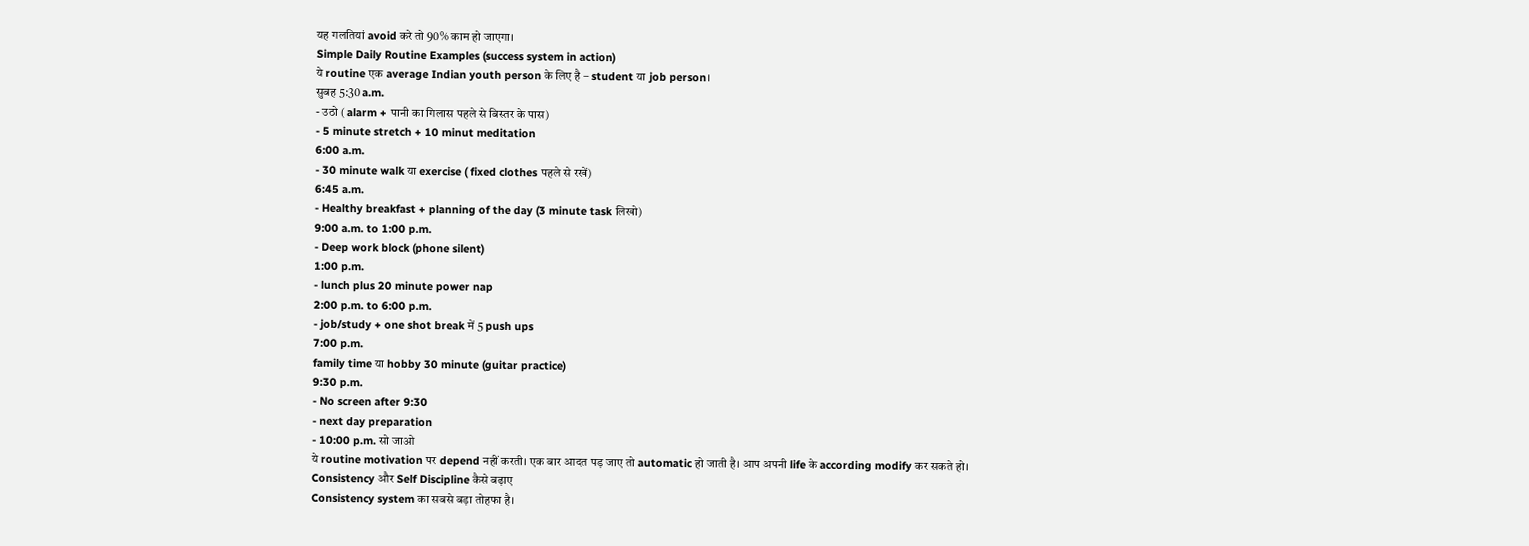यह गलतियां avoid करे तो 90% काम हो जाएगा।
Simple Daily Routine Examples (success system in action)
ये routine एक average Indian youth person के लिए है – student या job person।
सुबह 5:30 a.m.
- उठो ( alarm + पानी का गिलास पहले से बिस्तर के पास)
- 5 minute stretch + 10 minut meditation
6:00 a.m.
- 30 minute walk या exercise ( fixed clothes पहले से रखें)
6:45 a.m.
- Healthy breakfast + planning of the day (3 minute task लिखो)
9:00 a.m. to 1:00 p.m.
- Deep work block (phone silent)
1:00 p.m.
- lunch plus 20 minute power nap
2:00 p.m. to 6:00 p.m.
- job/study + one shot break में 5 push ups
7:00 p.m.
family time या hobby 30 minute (guitar practice)
9:30 p.m.
- No screen after 9:30
- next day preparation
- 10:00 p.m. सो जाओ
ये routine motivation पर depend नहीं करती। एक बार आदत पड़ जाए तो automatic हो जाती है। आप अपनी life के according modify कर सकते हो।
Consistency और Self Discipline कैसे बढ़ाए
Consistency system का सबसे बड़ा तोहफा है।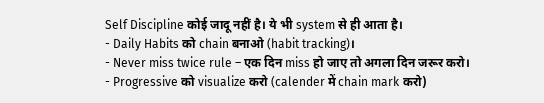Self Discipline कोई जादू नहीं है। ये भी system से ही आता है।
- Daily Habits को chain बनाओ (habit tracking)।
- Never miss twice rule – एक दिन miss हो जाए तो अगला दिन जरूर करो।
- Progressive को visualize करो (calender में chain mark करो)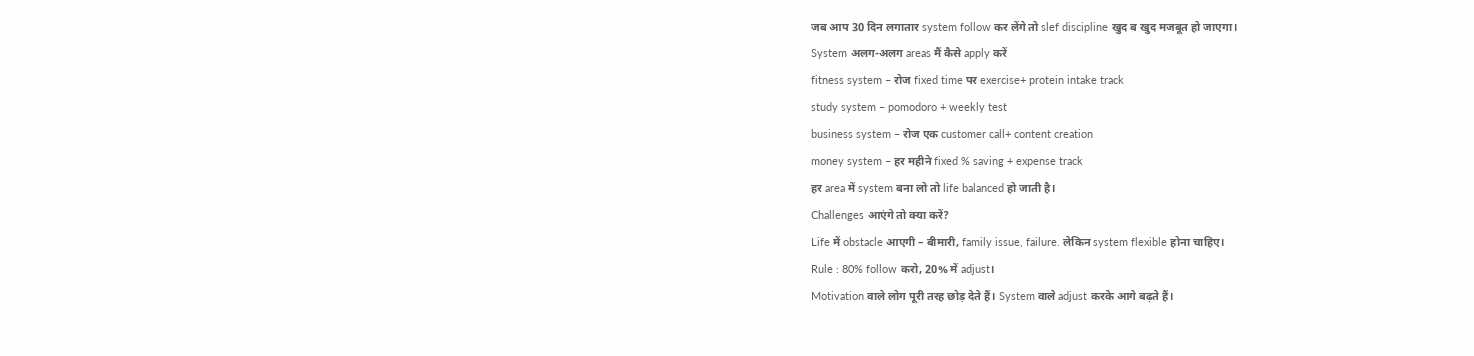जब आप 30 दिन लगातार system follow कर लेंगे तो slef discipline खुद ब खुद मजबूत हो जाएगा।
System अलग-अलग areas मैं कैसे apply करें
fitness system – रोज fixed time पर exercise+ protein intake track
study system – pomodoro + weekly test
business system – रोज एक customer call+ content creation
money system – हर महीने fixed % saving + expense track
हर area में system बना लो तो life balanced हो जाती है।
Challenges आएंगे तो क्या करें?
Life में obstacle आएगी – बीमारी, family issue, failure. लेकिन system flexible होना चाहिए।
Rule : 80% follow करो, 20% में adjust।
Motivation वाले लोग पूरी तरह छोड़ देते हैं। System वाले adjust करके आगे बढ़ते हैं।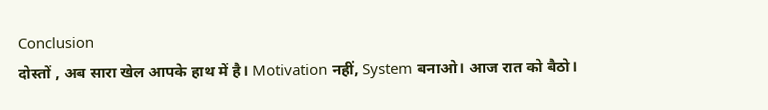Conclusion
दोस्तों , अब सारा खेल आपके हाथ में है। Motivation नहीं, System बनाओ। आज रात को बैठो।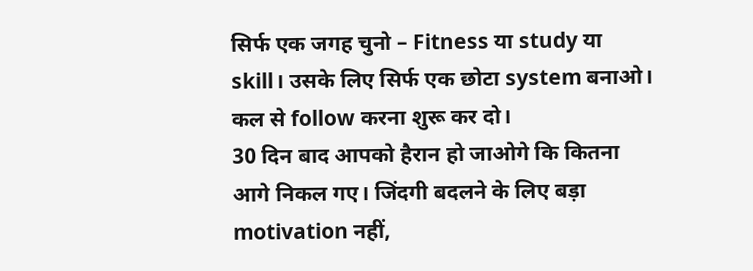सिर्फ एक जगह चुनो – Fitness या study या skill। उसके लिए सिर्फ एक छोटा system बनाओ। कल से follow करना शुरू कर दो।
30 दिन बाद आपको हैरान हो जाओगे कि कितना आगे निकल गए। जिंदगी बदलने के लिए बड़ा motivation नहीं,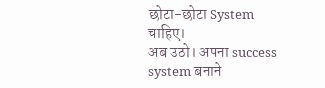छोटा-छोटा System चाहिए।
अब उठो। अपना success system बनाने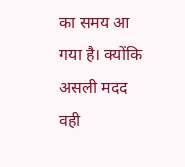का समय आ गया है। क्योंकि असली मदद वही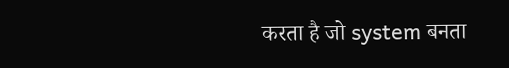करता है जो system बनता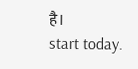है।
start today.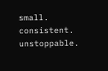small. consistent. unstoppable.